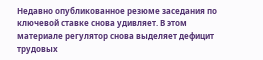Недавно опубликованное резюме заседания по ключевой ставке снова удивляет. В этом материале регулятор снова выделяет дефицит трудовых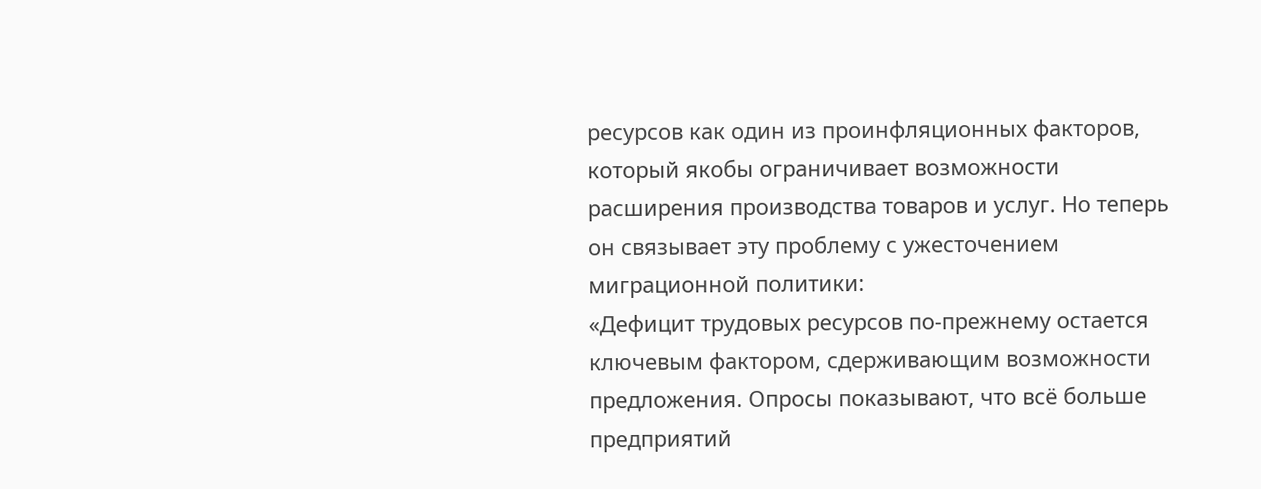ресурсов как один из проинфляционных факторов, который якобы ограничивает возможности расширения производства товаров и услуг. Но теперь он связывает эту проблему с ужесточением миграционной политики:
«Дефицит трудовых ресурсов по-прежнему остается ключевым фактором, сдерживающим возможности предложения. Опросы показывают, что всё больше предприятий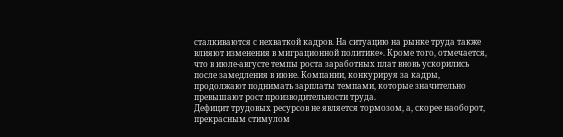сталкиваются с нехваткой кадров. На ситуацию на рынке труда также влияют изменения в миграционной политике». Кроме того, отмечается, что в июле-августе темпы роста заработных плат вновь ускорились после замедления в июне. Компании, конкурируя за кадры, продолжают поднимать зарплаты темпами, которые значительно превышают рост производительности труда.
Дефицит трудовых ресурсов не является тормозом, а, скорее наоборот, прекрасным стимулом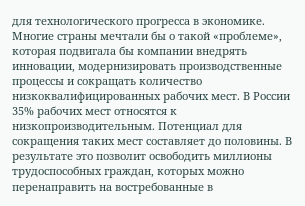для технологического прогресса в экономике. Многие страны мечтали бы о такой «проблеме», которая подвигала бы компании внедрять инновации, модернизировать производственные процессы и сокращать количество низкоквалифицированных рабочих мест. В России 35% рабочих мест относятся к низкопроизводительным. Потенциал для сокращения таких мест составляет до половины. В результате это позволит освободить миллионы трудоспособных граждан, которых можно перенаправить на востребованные в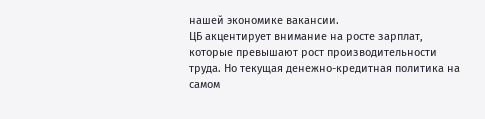нашей экономике вакансии.
ЦБ акцентирует внимание на росте зарплат, которые превышают рост производительности труда. Но текущая денежно-кредитная политика на самом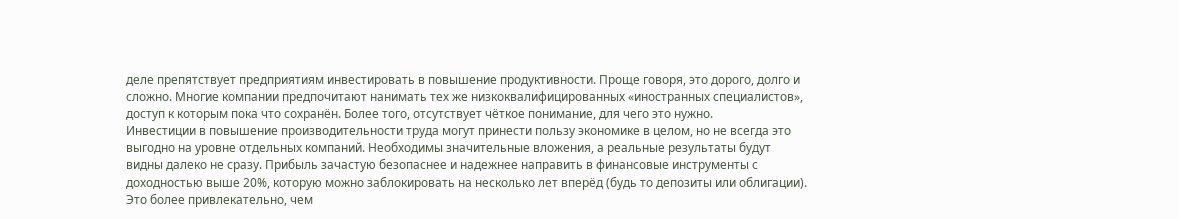деле препятствует предприятиям инвестировать в повышение продуктивности. Проще говоря, это дорого, долго и сложно. Многие компании предпочитают нанимать тех же низкоквалифицированных «иностранных специалистов», доступ к которым пока что сохранён. Более того, отсутствует чёткое понимание, для чего это нужно.
Инвестиции в повышение производительности труда могут принести пользу экономике в целом, но не всегда это выгодно на уровне отдельных компаний. Необходимы значительные вложения, а реальные результаты будут видны далеко не сразу. Прибыль зачастую безопаснее и надежнее направить в финансовые инструменты с доходностью выше 20%, которую можно заблокировать на несколько лет вперёд (будь то депозиты или облигации). Это более привлекательно, чем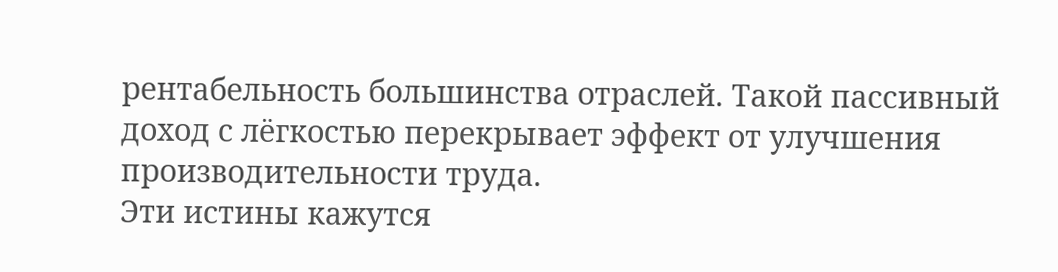рентабельность большинства отраслей. Такой пассивный доход с лёгкостью перекрывает эффект от улучшения производительности труда.
Эти истины кажутся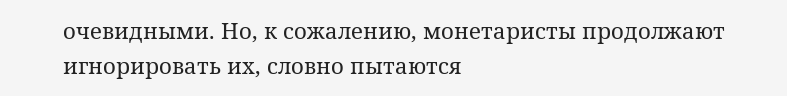очевидными. Но, к сожалению, монетаристы продолжают игнорировать их, словно пытаются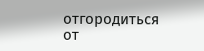отгородиться от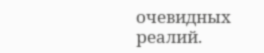очевидных реалий.